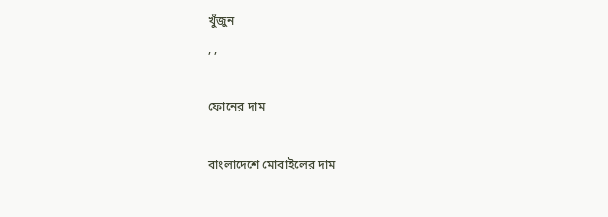খুঁজুন
, ,

ফোনের দাম

বাংলাদেশে মোবাইলের দাম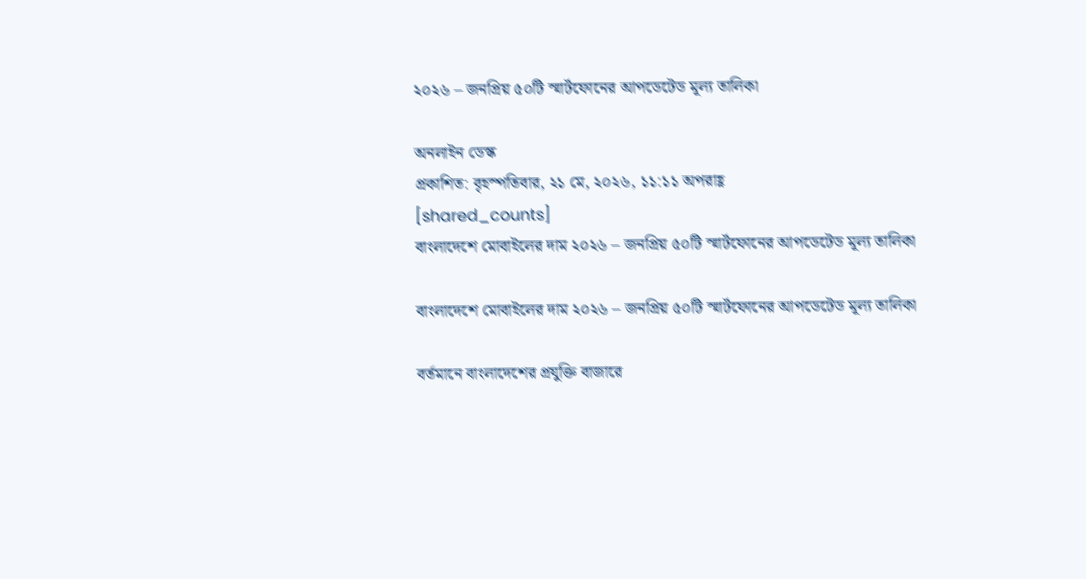২০২৬ – জনপ্রিয় ৫০টি স্মার্টফোনের আপডেটেড মূল্য তালিকা

অনলাইন ডেস্ক
প্রকাশিত: বৃহস্পতিবার, ২১ মে, ২০২৬, ১১:১১ অপরাহ্ণ
[shared_counts]
বাংলাদেশে মোবাইলের দাম ২০২৬ – জনপ্রিয় ৫০টি স্মার্টফোনের আপডেটেড মূল্য তালিকা

বাংলাদেশে মোবাইলের দাম ২০২৬ – জনপ্রিয় ৫০টি স্মার্টফোনের আপডেটেড মূল্য তালিকা

বর্তমানে বাংলাদেশের প্রযুক্তি বাজারে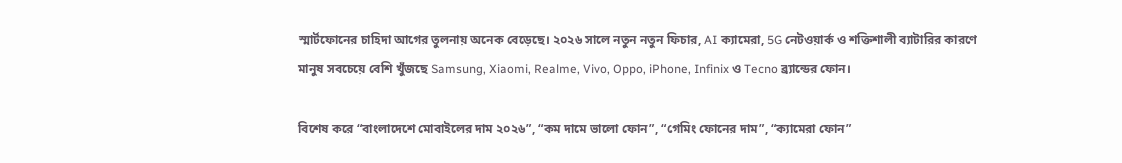স্মার্টফোনের চাহিদা আগের তুলনায় অনেক বেড়েছে। ২০২৬ সালে নতুন নতুন ফিচার, AI ক্যামেরা, 5G নেটওয়ার্ক ও শক্তিশালী ব্যাটারির কারণে মানুষ সবচেয়ে বেশি খুঁজছে Samsung, Xiaomi, Realme, Vivo, Oppo, iPhone, Infinix ও Tecno ব্র্যান্ডের ফোন।

বিশেষ করে “বাংলাদেশে মোবাইলের দাম ২০২৬”, “কম দামে ভালো ফোন”, “গেমিং ফোনের দাম”, “ক্যামেরা ফোন”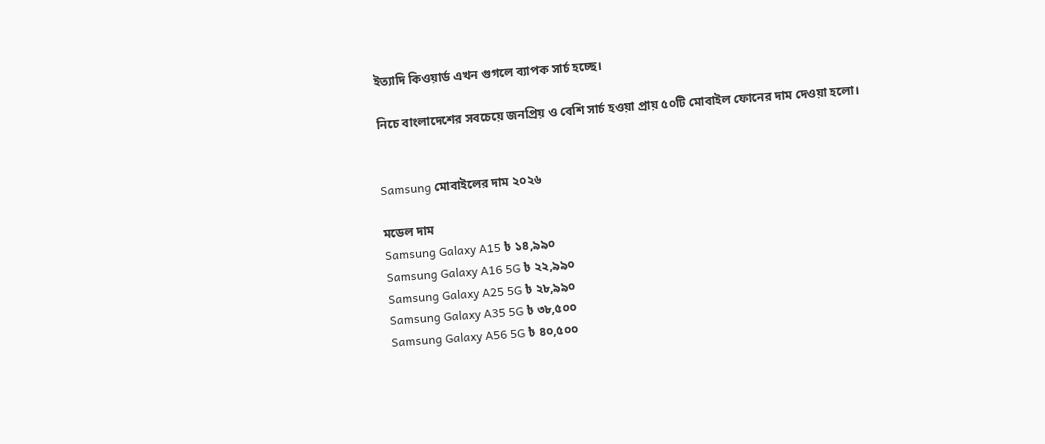ইত্যাদি কিওয়ার্ড এখন গুগলে ব্যাপক সার্চ হচ্ছে।

নিচে বাংলাদেশের সবচেয়ে জনপ্রিয় ও বেশি সার্চ হওয়া প্রায় ৫০টি মোবাইল ফোনের দাম দেওয়া হলো।


Samsung মোবাইলের দাম ২০২৬

মডেল দাম
Samsung Galaxy A15 ৳ ১৪,৯৯০
Samsung Galaxy A16 5G ৳ ২২,৯৯০
Samsung Galaxy A25 5G ৳ ২৮,৯৯০
Samsung Galaxy A35 5G ৳ ৩৮,৫০০
Samsung Galaxy A56 5G ৳ ৪০,৫০০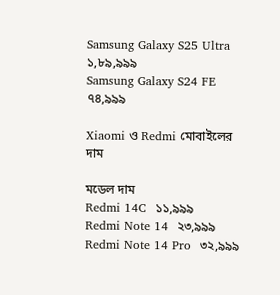Samsung Galaxy S25 Ultra  ১,৮৯,৯৯৯
Samsung Galaxy S24 FE  ৭৪,৯৯৯

Xiaomi ও Redmi মোবাইলের দাম

মডেল দাম
Redmi 14C  ১১,৯৯৯
Redmi Note 14  ২৩,৯৯৯
Redmi Note 14 Pro  ৩২,৯৯৯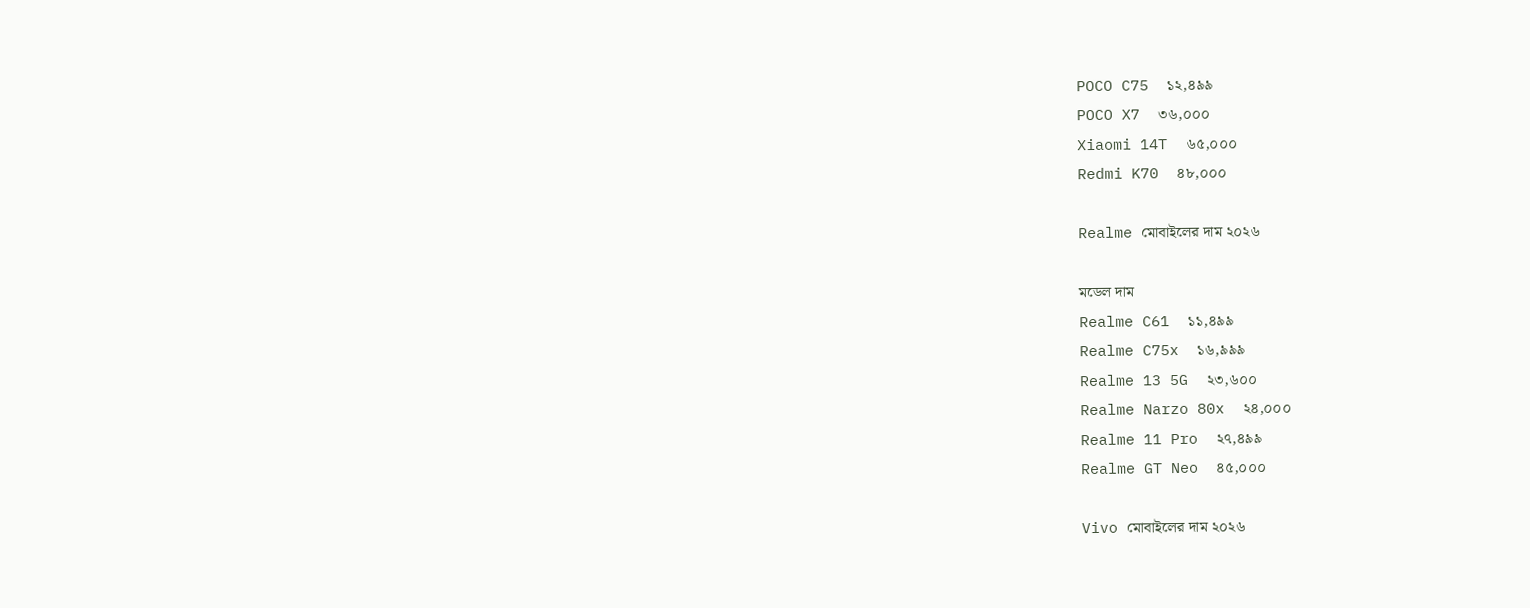POCO C75  ১২,৪৯৯
POCO X7  ৩৬,০০০
Xiaomi 14T  ৬৫,০০০
Redmi K70  ৪৮,০০০

Realme মোবাইলের দাম ২০২৬

মডেল দাম
Realme C61  ১১,৪৯৯
Realme C75x  ১৬,৯৯৯
Realme 13 5G  ২৩,৬০০
Realme Narzo 80x  ২৪,০০০
Realme 11 Pro  ২৭,৪৯৯
Realme GT Neo  ৪৫,০০০

Vivo মোবাইলের দাম ২০২৬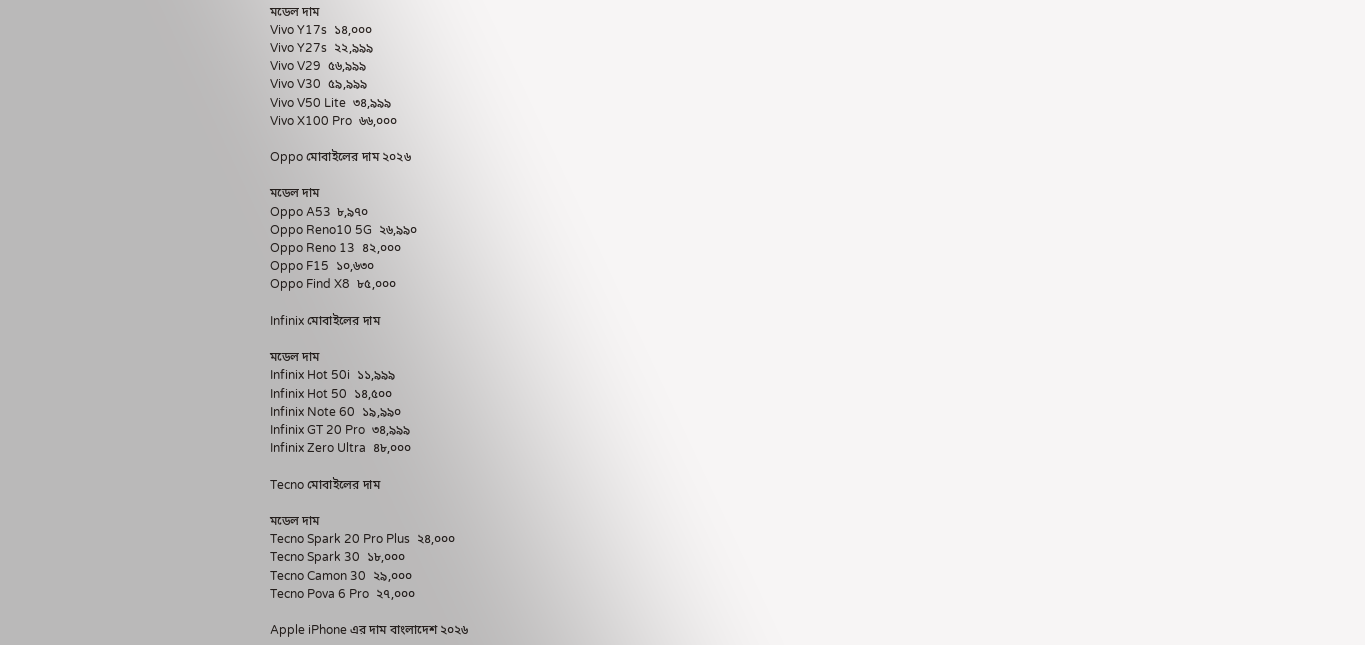মডেল দাম
Vivo Y17s  ১৪,০০০
Vivo Y27s  ২২,৯৯৯
Vivo V29  ৫৬,৯৯৯
Vivo V30  ৫৯,৯৯৯
Vivo V50 Lite  ৩৪,৯৯৯
Vivo X100 Pro  ৬৬,০০০

Oppo মোবাইলের দাম ২০২৬

মডেল দাম
Oppo A53  ৮,৯৭০
Oppo Reno10 5G  ২৬,৯৯০
Oppo Reno 13  ৪২,০০০
Oppo F15  ১০,৬৩০
Oppo Find X8  ৮৫,০০০

Infinix মোবাইলের দাম

মডেল দাম
Infinix Hot 50i  ১১,৯৯৯
Infinix Hot 50  ১৪,৫০০
Infinix Note 60  ১৯,৯৯০
Infinix GT 20 Pro  ৩৪,৯৯৯
Infinix Zero Ultra  ৪৮,০০০

Tecno মোবাইলের দাম

মডেল দাম
Tecno Spark 20 Pro Plus  ২৪,০০০
Tecno Spark 30  ১৮,০০০
Tecno Camon 30  ২৯,০০০
Tecno Pova 6 Pro  ২৭,০০০

Apple iPhone এর দাম বাংলাদেশ ২০২৬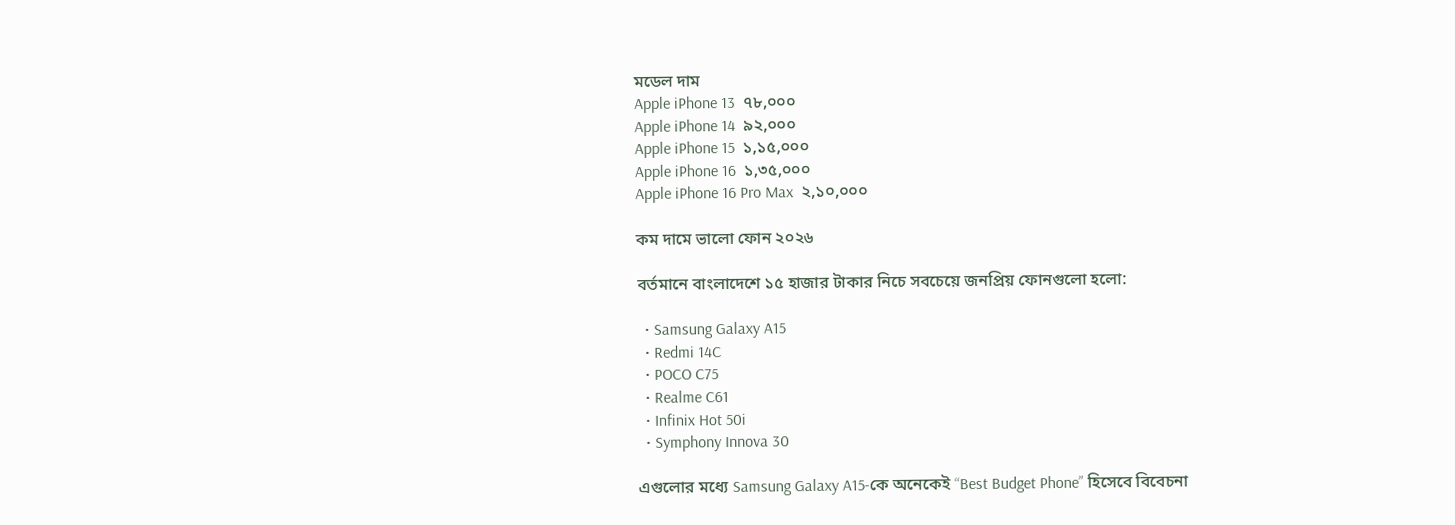মডেল দাম
Apple iPhone 13  ৭৮,০০০
Apple iPhone 14  ৯২,০০০
Apple iPhone 15  ১,১৫,০০০
Apple iPhone 16  ১,৩৫,০০০
Apple iPhone 16 Pro Max  ২,১০,০০০

কম দামে ভালো ফোন ২০২৬

বর্তমানে বাংলাদেশে ১৫ হাজার টাকার নিচে সবচেয়ে জনপ্রিয় ফোনগুলো হলো:

  • Samsung Galaxy A15
  • Redmi 14C
  • POCO C75
  • Realme C61
  • Infinix Hot 50i
  • Symphony Innova 30

এগুলোর মধ্যে Samsung Galaxy A15-কে অনেকেই “Best Budget Phone” হিসেবে বিবেচনা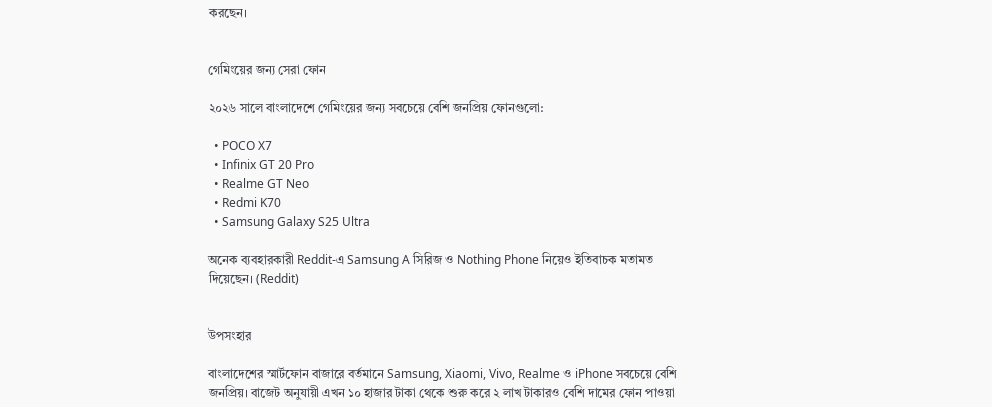করছেন।


গেমিংয়ের জন্য সেরা ফোন

২০২৬ সালে বাংলাদেশে গেমিংয়ের জন্য সবচেয়ে বেশি জনপ্রিয় ফোনগুলো:

  • POCO X7
  • Infinix GT 20 Pro
  • Realme GT Neo
  • Redmi K70
  • Samsung Galaxy S25 Ultra

অনেক ব্যবহারকারী Reddit-এ Samsung A সিরিজ ও Nothing Phone নিয়েও ইতিবাচক মতামত দিয়েছেন। (Reddit)


উপসংহার

বাংলাদেশের স্মার্টফোন বাজারে বর্তমানে Samsung, Xiaomi, Vivo, Realme ও iPhone সবচেয়ে বেশি জনপ্রিয়। বাজেট অনুযায়ী এখন ১০ হাজার টাকা থেকে শুরু করে ২ লাখ টাকারও বেশি দামের ফোন পাওয়া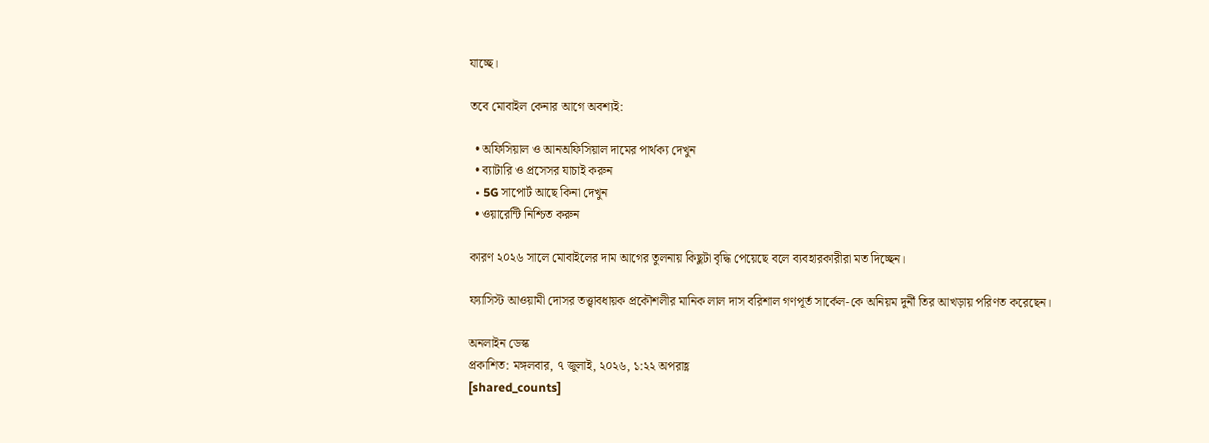যাচ্ছে।

তবে মোবাইল কেনার আগে অবশ্যই:

  • অফিসিয়াল ও আনঅফিসিয়াল দামের পার্থক্য দেখুন
  • ব্যাটারি ও প্রসেসর যাচাই করুন
  • 5G সাপোর্ট আছে কিনা দেখুন
  • ওয়ারেন্টি নিশ্চিত করুন

কারণ ২০২৬ সালে মোবাইলের দাম আগের তুলনায় কিছুটা বৃদ্ধি পেয়েছে বলে ব্যবহারকারীরা মত দিচ্ছেন।

ফ্যাসিস্ট আওয়ামী দোসর তত্ত্বাবধায়ক প্রকৌশলীর মানিক লাল দাস বরিশাল গণপূর্ত সার্কেল-কে অনিয়ম দুর্নী তির আখড়ায় পরিণত করেছেন।

অনলাইন ডেস্ক
প্রকাশিত: মঙ্গলবার, ৭ জুলাই, ২০২৬, ১:২২ অপরাহ্ণ
[shared_counts]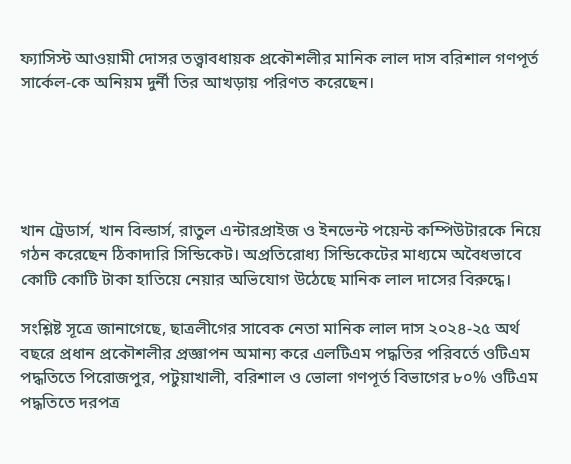ফ্যাসিস্ট আওয়ামী দোসর তত্ত্বাবধায়ক প্রকৌশলীর মানিক লাল দাস বরিশাল গণপূর্ত সার্কেল-কে অনিয়ম দুর্নী তির আখড়ায় পরিণত করেছেন।





খান ট্রেডার্স, খান বিল্ডার্স, রাতুল এন্টারপ্রাইজ ও ইনভেন্ট পয়েন্ট কম্পিউটারকে নিয়ে গঠন করেছেন ঠিকাদারি সিন্ডিকেট। অপ্রতিরোধ্য সিন্ডিকেটের মাধ্যমে অবৈধভাবে কোটি কোটি টাকা হাতিয়ে নেয়ার অভিযোগ উঠেছে মানিক লাল দাসের বিরুদ্ধে।

সংশ্লিষ্ট সূত্রে জানাগেছে, ছাত্রলীগের সাবেক নেতা মানিক লাল দাস ২০২৪-২৫ অর্থ বছরে প্রধান প্রকৌশলীর প্রজ্ঞাপন অমান্য করে এলটিএম পদ্ধতির পরিবর্তে ওটিএম পদ্ধতিতে পিরোজপুর, পটুয়াখালী, বরিশাল ও ভোলা গণপূর্ত বিভাগের ৮০% ওটিএম পদ্ধতিতে দরপত্র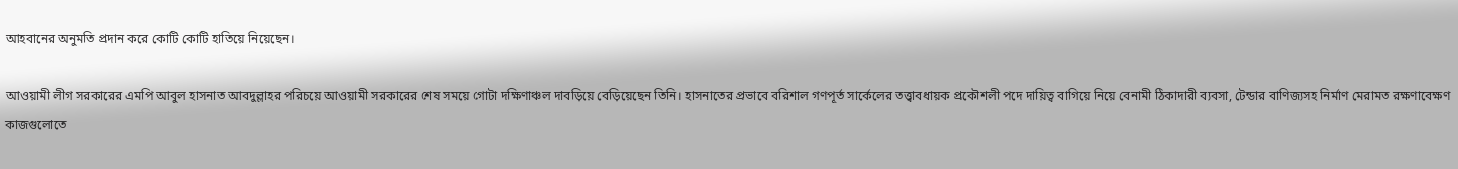আহবানের অনুমতি প্রদান করে কোটি কোটি হাতিয়ে নিয়েছেন।

আওয়ামী লীগ সরকারের এমপি আবুল হাসনাত আবদুল্লাহর পরিচয়ে আওয়ামী সরকারের শেষ সময়ে গোটা দক্ষিণাঞ্চল দাবড়িয়ে বেড়িয়েছেন তিনি। হাসনাতের প্রভাবে বরিশাল গণপূর্ত সার্কেলের তত্ত্বাবধায়ক প্রকৌশলী পদে দায়িত্ব বাগিয়ে নিয়ে বেনামী ঠিকাদারী ব্যবসা, টেন্ডার বাণিজ্যসহ নির্মাণ মেরামত রক্ষণাবেক্ষণ কাজগুলোতে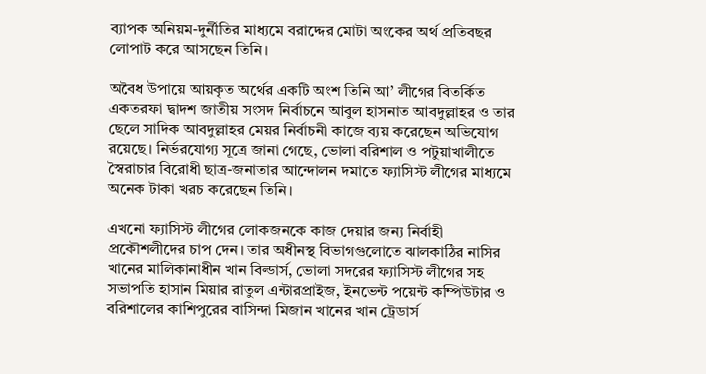ব্যাপক অনিয়ম-দুর্নীতির মাধ্যমে বরাদ্দের মোটা অংকের অর্থ প্রতিবছর লোপাট করে আসছেন তিনি।

অবৈধ উপায়ে আয়কৃত অর্থের একটি অংশ তিনি আ’ লীগের বিতর্কিত একতরফা দ্বাদশ জাতীয় সংসদ নির্বাচনে আবুল হাসনাত আবদুল্লাহর ও তার ছেলে সাদিক আবদুল্লাহর মেয়র নির্বাচনী কাজে ব্যয় করেছেন অভিযোগ রয়েছে। নির্ভরযোগ্য সূত্রে জানা গেছে, ভোলা বরিশাল ও পটুয়াখালীতে স্বৈরাচার বিরোধী ছাত্র-জনাতার আন্দোলন দমাতে ফ্যাসিস্ট লীগের মাধ্যমে অনেক টাকা খরচ করেছেন তিনি।

এখনো ফ্যাসিস্ট লীগের লোকজনকে কাজ দেয়ার জন্য নির্বাহী প্রকৌশলীদের চাপ দেন। তার অধীনস্থ বিভাগগুলোতে ঝালকাঠির নাসির খানের মালিকানাধীন খান বিল্ডার্স, ভোলা সদরের ফ্যাসিস্ট লীগের সহ সভাপতি হাসান মিয়ার রাতুল এন্টারপ্রাইজ, ইনভেন্ট পয়েন্ট কম্পিউটার ও বরিশালের কাশিপুরের বাসিন্দা মিজান খানের খান ট্রেডার্স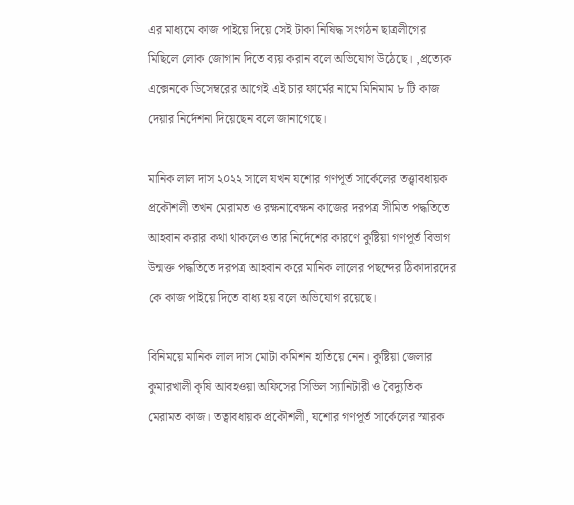এর মাধ্যমে কাজ পাইয়ে দিয়ে সেই টাকা নিষিদ্ধ সংগঠন ছাত্রলীগের মিছিলে লোক জোগান দিতে ব্যয় করান বলে অভিযোগ উঠেছে। ,প্রত্যেক এক্সেনকে ডিসেম্বরের আগেই এই চার ফার্মের নামে মিনিমাম ৮ টি কাজ দেয়ার নির্দেশনা দিয়েছেন বলে জানাগেছে।

মানিক লাল দাস ২০২২ সালে যখন যশোর গণপূর্ত সার্কেলের তত্ত্বাবধায়ক প্রকৌশলী তখন মেরামত ও রক্ষনাবেক্ষন কাজের দরপত্র সীমিত পদ্ধতিতে আহবান করার কথা থাকলেও তার নির্দেশের কারণে কুষ্টিয়া গণপূর্ত বিভাগ উন্মক্ত পদ্ধতিতে দরপত্র আহবান করে মানিক লালের পছন্দের ঠিকাদারদের কে কাজ পাইয়ে দিতে বাধ্য হয় বলে অভিযোগ রয়েছে।

বিনিময়ে মানিক লাল দাস মোটা কমিশন হাতিয়ে নেন। কুষ্টিয়া জেলার কুমারখালী কৃষি আবহওয়া অফিসের সিভিল স্যানিটারী ও বৈদ্যুতিক মেরামত কাজ। তত্বাবধায়ক প্রকৌশলী, যশোর গণপূর্ত সার্কেলের স্মারক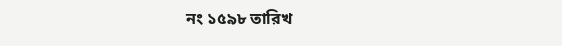নং ১৫৯৮ তারিখ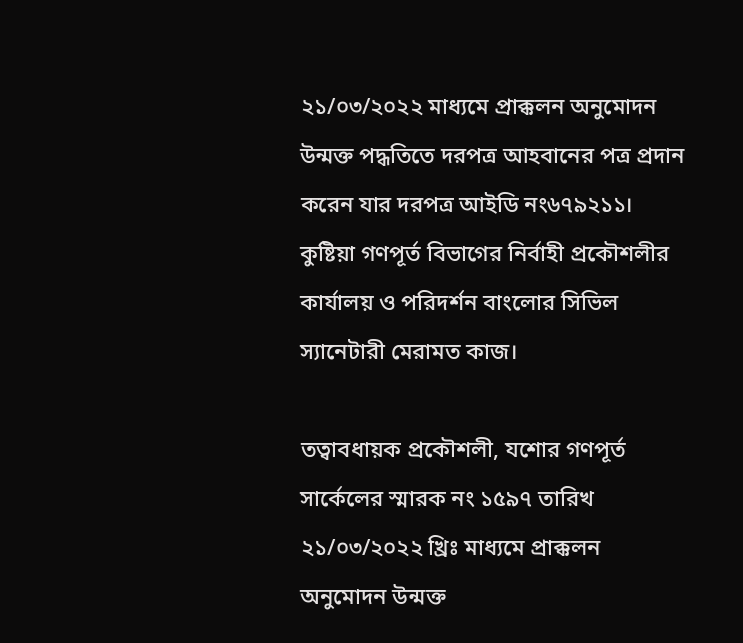২১/০৩/২০২২ মাধ্যমে প্রাক্কলন অনুমোদন উন্মক্ত পদ্ধতিতে দরপত্র আহবানের পত্র প্রদান করেন যার দরপত্র আইডি নং৬৭৯২১১। কুষ্টিয়া গণপূর্ত বিভাগের নির্বাহী প্রকৌশলীর কার্যালয় ও পরিদর্শন বাংলোর সিভিল স্যানেটারী মেরামত কাজ।

তত্বাবধায়ক প্রকৌশলী, যশোর গণপূর্ত সার্কেলের স্মারক নং ১৫৯৭ তারিখ ২১/০৩/২০২২ খ্রিঃ মাধ্যমে প্রাক্কলন অনুমোদন উন্মক্ত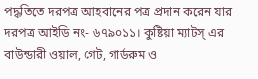পদ্ধতিতে দরপত্র আহবানের পত্র প্রদান করেন যার দরপত্র আইডি নং- ৬৭৯০১১। কুষ্টিয়া ম্যাটস্ এর বাউন্ডারী ওয়াল, গেট, গার্ডরুম ও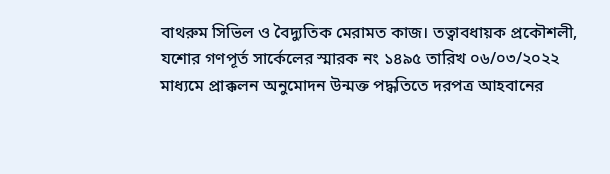বাথরুম সিভিল ও বৈদ্যুতিক মেরামত কাজ। তত্বাবধায়ক প্রকৌশলী, যশোর গণপূর্ত সার্কেলের স্মারক নং ১৪৯৫ তারিখ ০৬/০৩/২০২২ মাধ্যমে প্রাক্কলন অনুমোদন উন্মক্ত পদ্ধতিতে দরপত্র আহবানের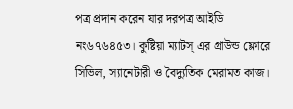পত্র প্রদান করেন যার দরপত্র আইডি নং৬৭৬৪৫৩। কুষ্টিয়া ম্যাটস্ এর গ্রাউন্ড ফ্লোরে সিভিল, স্যানেটারী ও বৈদ্যুতিক মেরামত কাজ।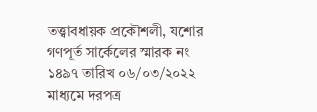তত্ত্বাবধায়ক প্রকৌশলী, যশোর গণপূর্ত সার্কেলের স্মারক নং ১৪৯৭ তারিখ ০৬/০৩/২০২২ মাধ্যমে দরপত্র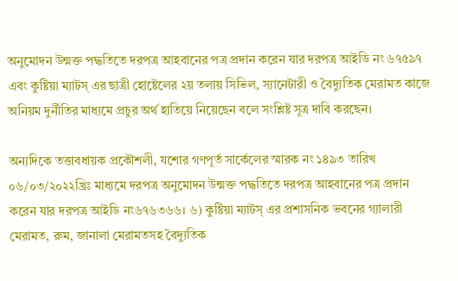অনুমোদন উন্মক্ত পদ্ধতিতে দরপত্র আহবানের পত্র প্রদান করেন যার দরপত্র আইডি নং ৬৭৫৯৭ এবং কুষ্টিয়া ম্যাটস্ এর ছাত্রী হোষ্টেলের ২য় তলায় সিভিল, স্যানেটারী ও বৈদ্যুতিক মেরামত কাজে অনিয়ম দুর্নীতির মাধ্যমে প্রচুর অর্থ হাতিয়ে নিয়েছেন বলে সংশ্লিষ্ট সূত্র দাবি করছেন।

অন্যদিকে তত্তাবধায়ক প্রকৌশলী, যশোর গণপূর্ত সার্কেলের স্মারক নং ১৪৯৩ তারিখ ০৬/০৩/২০২২খ্রিঃ মাধ্যমে দরপত্র অনুমোদন উন্মক্ত পদ্ধতিতে দরপত্র আহবানের পত্র প্রদান করেন যার দরপত্র আইডি নং৬৭৬৩৬৬। ৬) কুষ্টিয়া ম্যাটস্ এর প্রশাসনিক ভবনের গ্যালারী মেরামত, রুম, জানালা মেরামতসহ বৈদ্যুতিক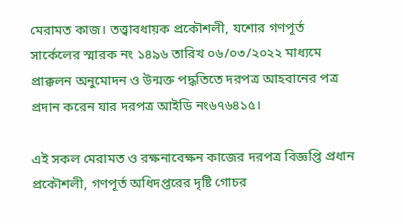মেরামত কাজ। তত্ত্বাবধায়ক প্রকৌশলী, যশোর গণপূর্ত সার্কেলের স্মারক নং ১৪৯৬ তারিখ ০৬/০৩/২০২২ মাধ্যমে প্রাক্কলন অনুমোদন ও উন্মক্ত পদ্ধতিতে দরপত্র আহবানের পত্র প্রদান করেন যার দরপত্র আইডি নং৬৭৬৪১৫।

এই সকল মেরামত ও রক্ষনাবেক্ষন কাজের দরপত্র বিজ্ঞপ্তি প্রধান প্রকৌশলী, গণপূর্ত অধিদপ্তরের দৃষ্টি গোচর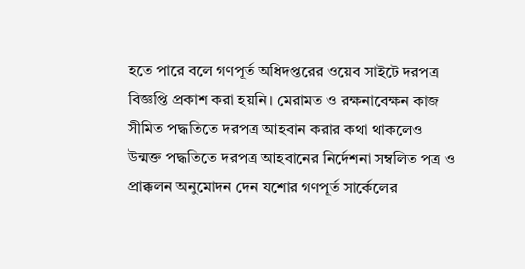হতে পারে বলে গণপূর্ত অধিদপ্তরের ওয়েব সাইটে দরপত্র বিজ্ঞপ্তি প্রকাশ করা হয়নি। মেরামত ও রক্ষনাবেক্ষন কাজ সীমিত পদ্ধতিতে দরপত্র আহবান করার কথা থাকলেও উন্মক্ত পদ্ধতিতে দরপত্র আহবানের নির্দেশনা সম্বলিত পত্র ও প্রাক্কলন অনুমোদন দেন যশোর গণপূর্ত সার্কেলের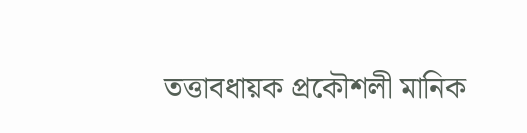তত্তাবধায়ক প্রকৌশলী মানিক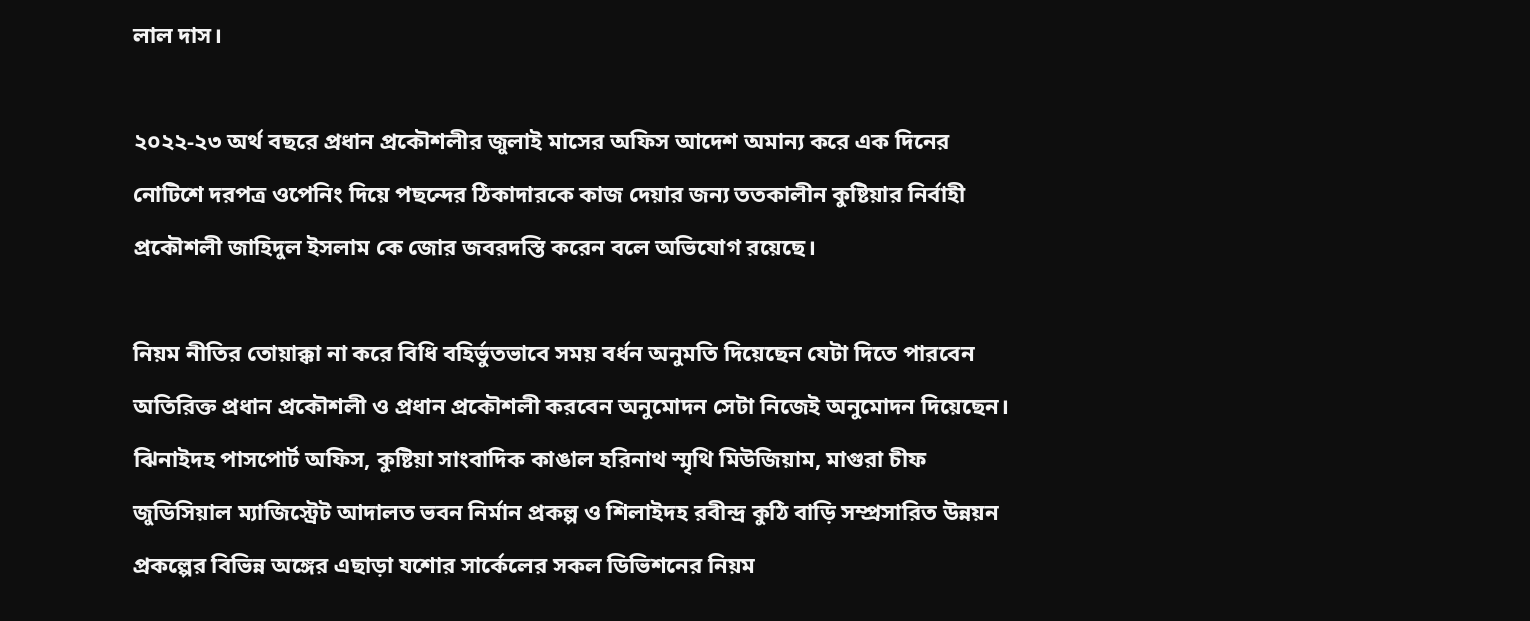লাল দাস।

২০২২-২৩ অর্থ বছরে প্রধান প্রকৌশলীর জুলাই মাসের অফিস আদেশ অমান্য করে এক দিনের নোটিশে দরপত্র ওপেনিং দিয়ে পছন্দের ঠিকাদারকে কাজ দেয়ার জন্য ততকালীন কুষ্টিয়ার নির্বাহী প্রকৌশলী জাহিদুল ইসলাম কে জোর জবরদস্তি করেন বলে অভিযোগ রয়েছে।

নিয়ম নীতির তোয়াক্কা না করে বিধি বহির্ভুতভাবে সময় বর্ধন অনুমতি দিয়েছেন যেটা দিতে পারবেন অতিরিক্ত প্রধান প্রকৌশলী ও প্রধান প্রকৌশলী করবেন অনুমোদন সেটা নিজেই অনুমোদন দিয়েছেন। ঝিনাইদহ পাসপোর্ট অফিস, কুষ্টিয়া সাংবাদিক কাঙাল হরিনাথ স্মৃথি মিউজিয়াম, মাগুরা চীফ জুডিসিয়াল ম্যাজিস্ট্রেট আদালত ভবন নির্মান প্রকল্প ও শিলাইদহ রবীন্দ্র কুঠি বাড়ি সম্প্রসারিত উন্নয়ন প্রকল্পের বিভিন্ন অঙ্গের এছাড়া যশোর সার্কেলের সকল ডিভিশনের নিয়ম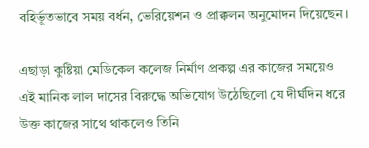বহির্ভূতভাবে সময় বর্ধন, ভেরিয়েশন ও প্রাক্কলন অনুমোদন দিয়েছেন।

এছাড়া কুষ্টিয়া মেডিকেল কলেজ নির্মাণ প্রকল্প এর কাজের সময়েও এই মানিক লাল দাসের বিরুদ্ধে অভিযোগ উঠেছিলো যে দীর্ঘদিন ধরে উক্ত কাজের সাথে থাকলেও তিনি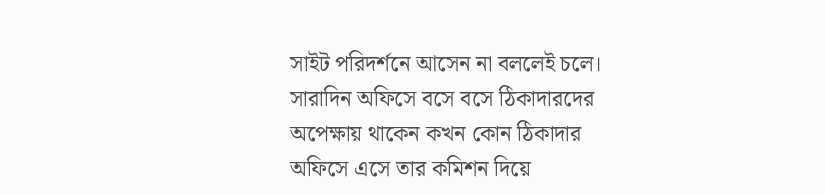সাইট পরিদর্শনে আসেন না বললেই চলে। সারাদিন অফিসে বসে বসে ঠিকাদারদের অপেক্ষায় থাকেন কখন কোন ঠিকাদার অফিসে এসে তার কমিশন দিয়ে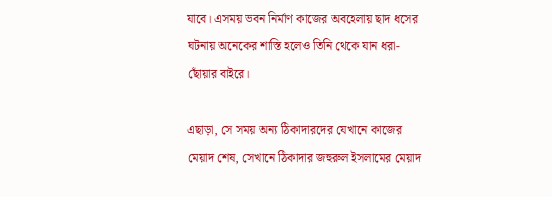যাবে। এসময় ভবন নির্মাণ কাজের অবহেলায় ছাদ ধসের ঘটনায় অনেকের শাস্তি হলেও তিনি থেকে যান ধরা-ছোঁয়ার বাইরে।

এছাড়া, সে সময় অন্য ঠিকাদারদের যেখানে কাজের মেয়াদ শেষ, সেখানে ঠিকাদার জহুরুল ইসলামের মেয়াদ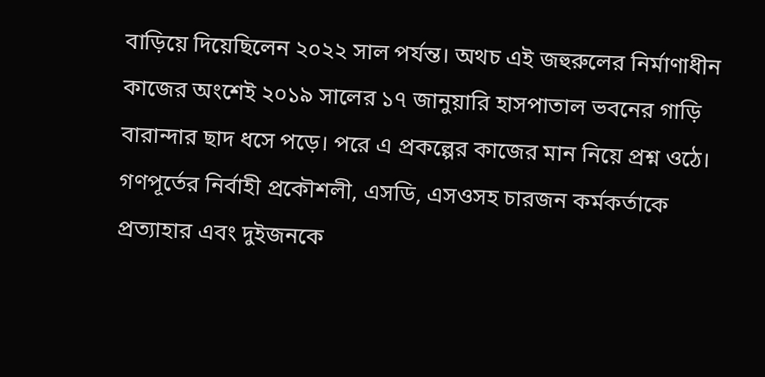বাড়িয়ে দিয়েছিলেন ২০২২ সাল পর্যন্ত। অথচ এই জহুরুলের নির্মাণাধীন কাজের অংশেই ২০১৯ সালের ১৭ জানুয়ারি হাসপাতাল ভবনের গাড়ি বারান্দার ছাদ ধসে পড়ে। পরে এ প্রকল্পের কাজের মান নিয়ে প্রশ্ন ওঠে। গণপূর্তের নির্বাহী প্রকৌশলী, এসডি, এসওসহ চারজন কর্মকর্তাকে প্রত্যাহার এবং দুইজনকে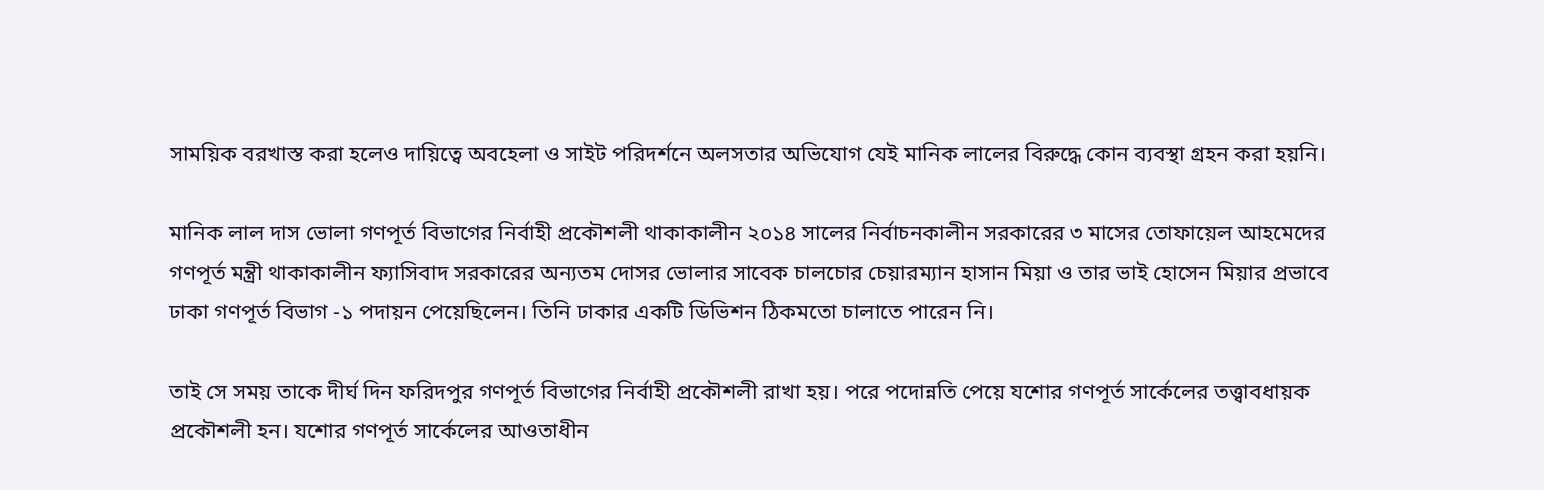সাময়িক বরখাস্ত করা হলেও দায়িত্বে অবহেলা ও সাইট পরিদর্শনে অলসতার অভিযোগ যেই মানিক লালের বিরুদ্ধে কোন ব্যবস্থা গ্রহন করা হয়নি।

মানিক লাল দাস ভোলা গণপূর্ত বিভাগের নির্বাহী প্রকৌশলী থাকাকালীন ২০১৪ সালের নির্বাচনকালীন সরকারের ৩ মাসের তোফায়েল আহমেদের গণপূর্ত মন্ত্রী থাকাকালীন ফ্যাসিবাদ সরকারের অন্যতম দোসর ভোলার সাবেক চালচোর চেয়ারম্যান হাসান মিয়া ও তার ভাই হোসেন মিয়ার প্রভাবে ঢাকা গণপূর্ত বিভাগ -১ পদায়ন পেয়েছিলেন। তিনি ঢাকার একটি ডিভিশন ঠিকমতো চালাতে পারেন নি।

তাই সে সময় তাকে দীর্ঘ দিন ফরিদপুর গণপূর্ত বিভাগের নির্বাহী প্রকৌশলী রাখা হয়। পরে পদোন্নতি পেয়ে যশোর গণপূর্ত সার্কেলের তত্ত্বাবধায়ক প্রকৌশলী হন। যশোর গণপূর্ত সার্কেলের আওতাধীন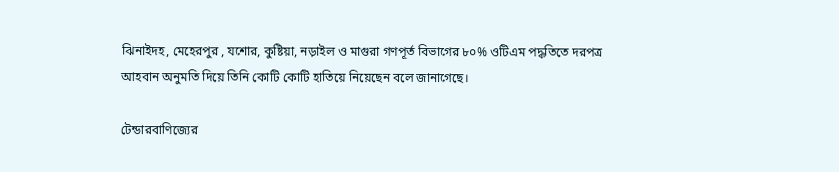ঝিনাইদহ, মেহেরপুর , যশোর, কুষ্টিয়া, নড়াইল ও মাগুরা গণপূর্ত বিভাগের ৮০% ওটিএম পদ্ধতিতে দরপত্র আহবান অনুমতি দিয়ে তিনি কোটি কোটি হাতিয়ে নিয়েছেন বলে জানাগেছে।

টেন্ডারবাণিজ্যের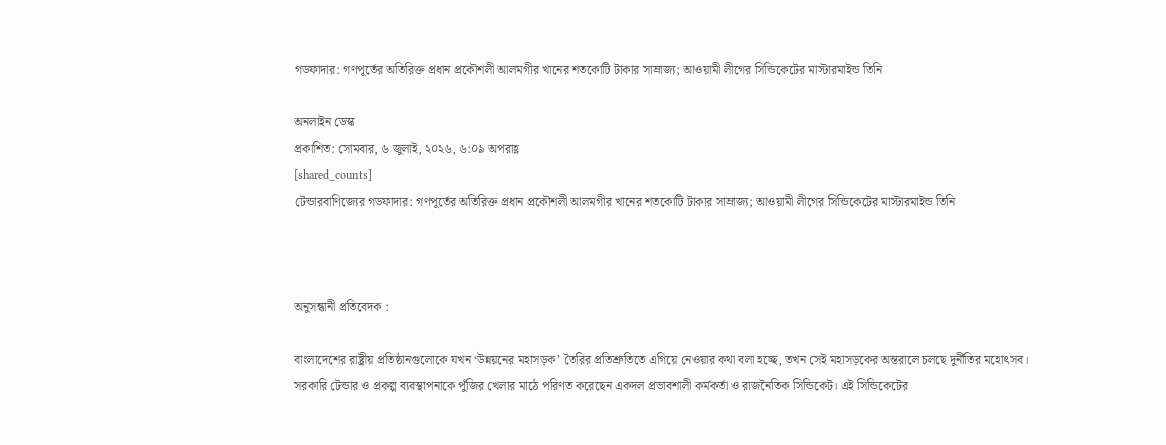গডফাদার: গণপূর্তের অতিরিক্ত প্রধান প্রকৌশলী আলমগীর খানের শতকোটি টাকার সাম্রাজ্য; আওয়ামী লীগের সিন্ডিকেটের মাস্টারমাইন্ড তিনি

অনলাইন ডেস্ক
প্রকাশিত: সোমবার, ৬ জুলাই, ২০২৬, ৬:০৯ অপরাহ্ণ
[shared_counts]
টেন্ডারবাণিজ্যের গডফাদার: গণপূর্তের অতিরিক্ত প্রধান প্রকৌশলী আলমগীর খানের শতকোটি টাকার সাম্রাজ্য; আওয়ামী লীগের সিন্ডিকেটের মাস্টারমাইন্ড তিনি



অনুসন্ধানী প্রতিবেদক :

বাংলাদেশের রাষ্ট্রীয় প্রতিষ্ঠানগুলোকে যখন ‘উন্নয়নের মহাসড়ক’ তৈরির প্রতিশ্রুতিতে এগিয়ে নেওয়ার কথা বলা হচ্ছে, তখন সেই মহাসড়কের অন্তরালে চলছে দুর্নীতির মহোৎসব। সরকারি টেন্ডার ও প্রকল্প ব্যবস্থাপনাকে পুঁজির খেলার মাঠে পরিণত করেছেন একদল প্রভাবশালী কর্মকর্তা ও রাজনৈতিক সিন্ডিকেট। এই সিন্ডিকেটের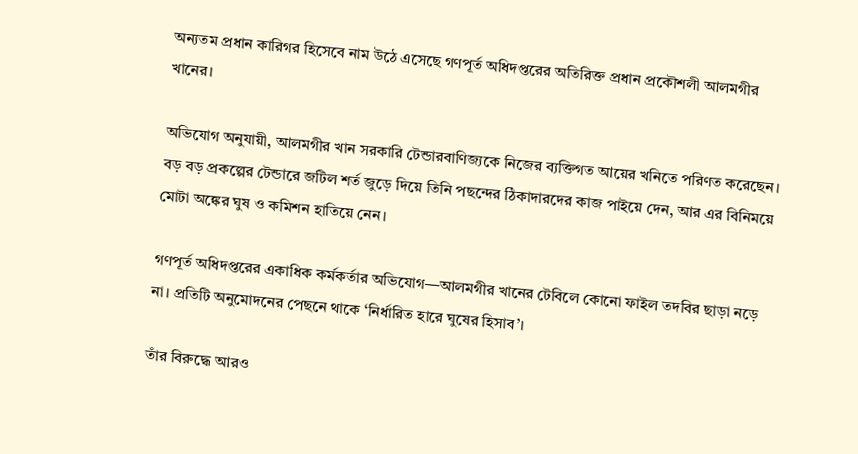অন্যতম প্রধান কারিগর হিসেবে নাম উঠে এসেছে গণপূর্ত অধিদপ্তরের অতিরিক্ত প্রধান প্রকৌশলী আলমগীর খানের।

অভিযোগ অনুযায়ী, আলমগীর খান সরকারি টেন্ডারবাণিজ্যকে নিজের ব্যক্তিগত আয়ের খনিতে পরিণত করেছেন। বড় বড় প্রকল্পের টেন্ডারে জটিল শর্ত জুড়ে দিয়ে তিনি পছন্দের ঠিকাদারদের কাজ পাইয়ে দেন, আর এর বিনিময়ে মোটা অঙ্কের ঘুষ ও কমিশন হাতিয়ে নেন।

গণপূর্ত অধিদপ্তরের একাধিক কর্মকর্তার অভিযোগ—আলমগীর খানের টেবিলে কোনো ফাইল তদবির ছাড়া নড়ে না। প্রতিটি অনুমোদনের পেছনে থাকে ‘নির্ধারিত হারে ঘুষের হিসাব’।

তাঁর বিরুদ্ধে আরও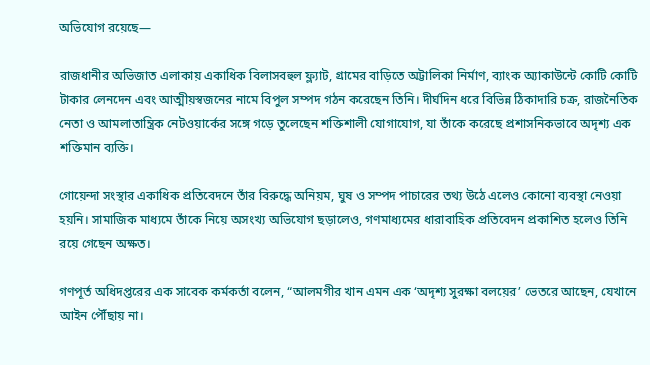অভিযোগ রয়েছে—

রাজধানীর অভিজাত এলাকায় একাধিক বিলাসবহুল ফ্ল্যাট, গ্রামের বাড়িতে অট্টালিকা নির্মাণ, ব্যাংক অ্যাকাউন্টে কোটি কোটি টাকার লেনদেন এবং আত্মীয়স্বজনের নামে বিপুল সম্পদ গঠন করেছেন তিনি। দীর্ঘদিন ধরে বিভিন্ন ঠিকাদারি চক্র, রাজনৈতিক নেতা ও আমলাতান্ত্রিক নেটওয়ার্কের সঙ্গে গড়ে তুলেছেন শক্তিশালী যোগাযোগ, যা তাঁকে করেছে প্রশাসনিকভাবে অদৃশ্য এক শক্তিমান ব্যক্তি।

গোয়েন্দা সংস্থার একাধিক প্রতিবেদনে তাঁর বিরুদ্ধে অনিয়ম, ঘুষ ও সম্পদ পাচারের তথ্য উঠে এলেও কোনো ব্যবস্থা নেওয়া হয়নি। সামাজিক মাধ্যমে তাঁকে নিয়ে অসংখ্য অভিযোগ ছড়ালেও, গণমাধ্যমের ধারাবাহিক প্রতিবেদন প্রকাশিত হলেও তিনি রয়ে গেছেন অক্ষত।

গণপূর্ত অধিদপ্তরের এক সাবেক কর্মকর্তা বলেন, “আলমগীর খান এমন এক ‘অদৃশ্য সুরক্ষা বলয়ের’ ভেতরে আছেন, যেখানে আইন পৌঁছায় না।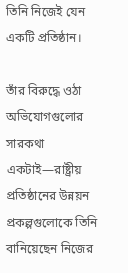তিনি নিজেই যেন একটি প্রতিষ্ঠান।

তাঁর বিরুদ্ধে ওঠা অভিযোগগুলোর সারকথা একটাই—রাষ্ট্রীয় প্রতিষ্ঠানের উন্নয়ন প্রকল্পগুলোকে তিনি বানিয়েছেন নিজের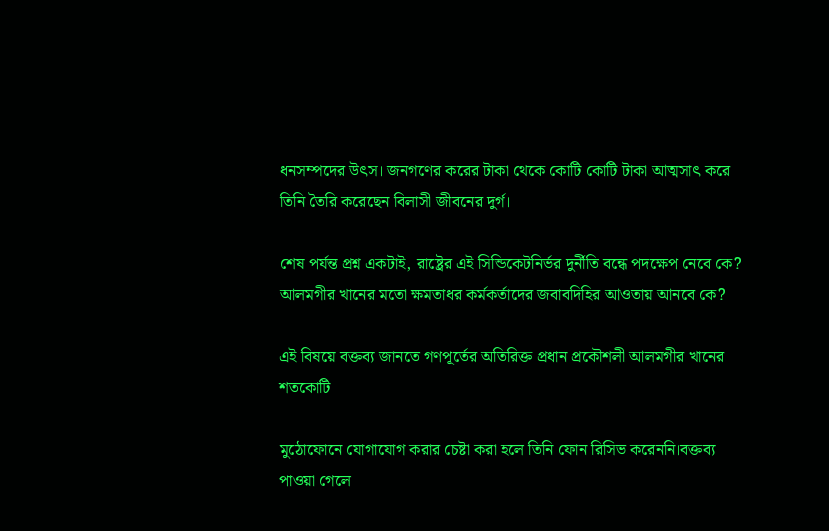ধনসম্পদের উৎস। জনগণের করের টাকা থেকে কোটি কোটি টাকা আত্মসাৎ করে তিনি তৈরি করেছেন বিলাসী জীবনের দুর্গ।

শেষ পর্যন্ত প্রশ্ন একটাই, রাষ্ট্রের এই সিন্ডিকেটনির্ভর দুর্নীতি বন্ধে পদক্ষেপ নেবে কে? আলমগীর খানের মতো ক্ষমতাধর কর্মকর্তাদের জবাবদিহির আওতায় আনবে কে?

এই বিষয়ে বক্তব্য জানতে গণপূর্তের অতিরিক্ত প্রধান প্রকৌশলী আলমগীর খানের শতকোটি

মুঠোফোনে যোগাযোগ করার চেষ্টা করা হলে তিনি ফোন রিসিভ করেননি।বক্তব্য পাওয়া গেলে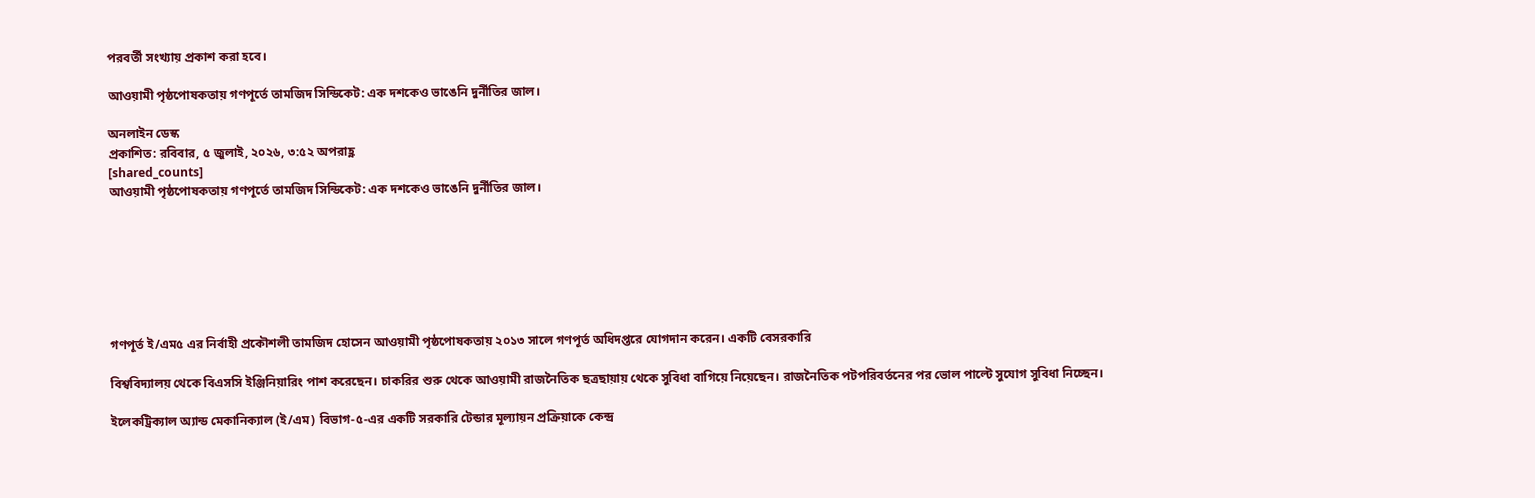পরবর্তী সংখ্যায় প্রকাশ করা হবে।

আওয়ামী পৃষ্ঠপোষকতায় গণপূর্তে তামজিদ সিন্ডিকেট: এক দশকেও ভাঙেনি দুর্নীতির জাল।

অনলাইন ডেস্ক
প্রকাশিত: রবিবার, ৫ জুলাই, ২০২৬, ৩:৫২ অপরাহ্ণ
[shared_counts]
আওয়ামী পৃষ্ঠপোষকতায় গণপূর্তে তামজিদ সিন্ডিকেট: এক দশকেও ভাঙেনি দুর্নীতির জাল।







গণপূর্ত ই/এম৫ এর নির্বাহী প্রকৌশলী তামজিদ হোসেন আওয়ামী পৃষ্ঠপোষকতায় ২০১৩ সালে গণপূর্ত অধিদপ্তরে যোগদান করেন। একটি বেসরকারি

বিশ্ববিদ্যালয় থেকে বিএসসি ইঞ্জিনিয়ারিং পাশ করেছেন। চাকরির শুরু থেকে আওয়ামী রাজনৈতিক ছত্রছায়ায় থেকে সুবিধা বাগিয়ে নিয়েছেন। রাজনৈতিক পটপরিবর্তনের পর ভোল পাল্টে সুযোগ সুবিধা নিচ্ছেন।

ইলেকট্রিক্যাল অ্যান্ড মেকানিক্যাল (ই/এম) বিভাগ-৫-এর একটি সরকারি টেন্ডার মূল্যায়ন প্রক্রিয়াকে কেন্দ্র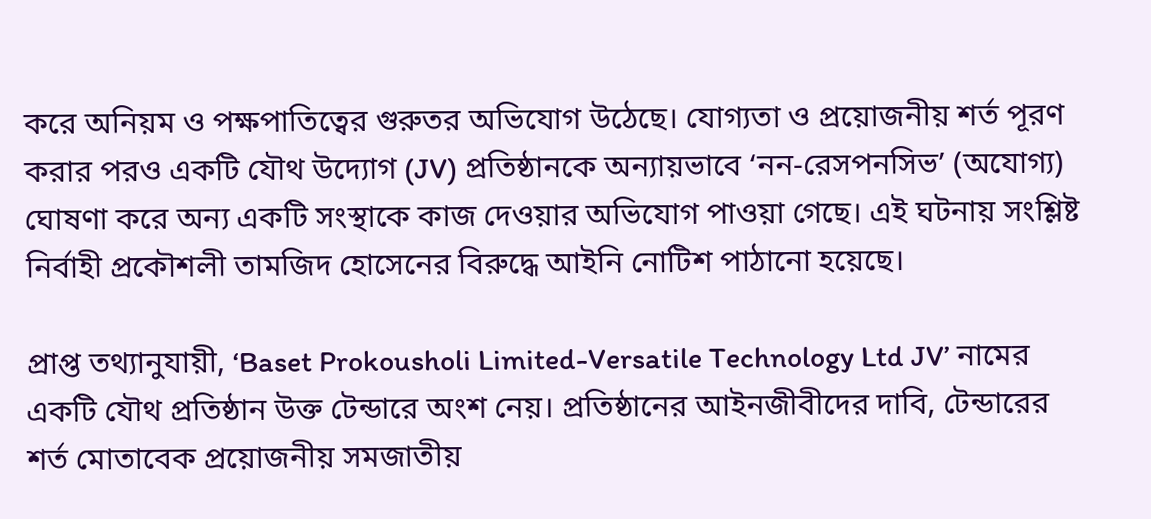করে অনিয়ম ও পক্ষপাতিত্বের গুরুতর অভিযোগ উঠেছে। যোগ্যতা ও প্রয়োজনীয় শর্ত পূরণ করার পরও একটি যৌথ উদ্যোগ (JV) প্রতিষ্ঠানকে অন্যায়ভাবে ‘নন-রেসপনসিভ’ (অযোগ্য) ঘোষণা করে অন্য একটি সংস্থাকে কাজ দেওয়ার অভিযোগ পাওয়া গেছে। এই ঘটনায় সংশ্লিষ্ট নির্বাহী প্রকৌশলী তামজিদ হোসেনের বিরুদ্ধে আইনি নোটিশ পাঠানো হয়েছে।

প্রাপ্ত তথ্যানুযায়ী, ‘Baset Prokousholi Limited-Versatile Technology Ltd JV’ নামের একটি যৌথ প্রতিষ্ঠান উক্ত টেন্ডারে অংশ নেয়। প্রতিষ্ঠানের আইনজীবীদের দাবি, টেন্ডারের শর্ত মোতাবেক প্রয়োজনীয় সমজাতীয়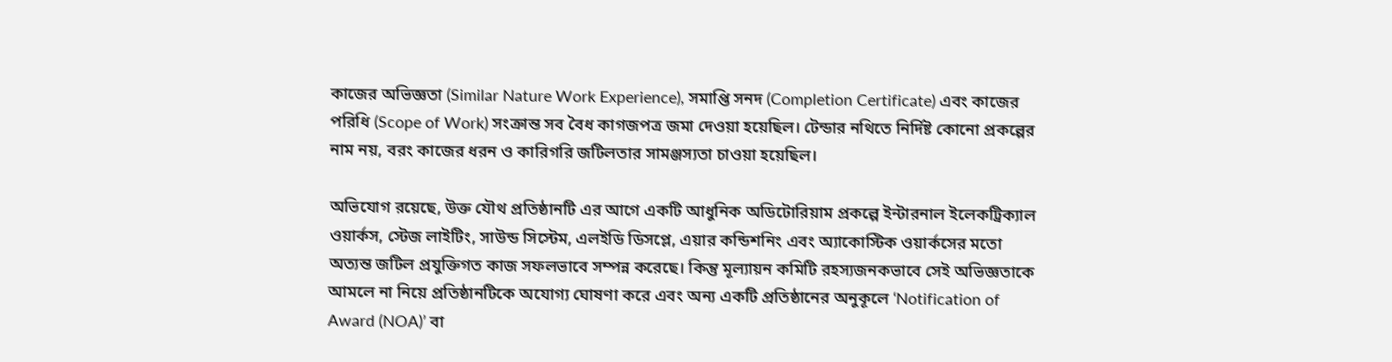কাজের অভিজ্ঞতা (Similar Nature Work Experience), সমাপ্তি সনদ (Completion Certificate) এবং কাজের পরিধি (Scope of Work) সংক্রান্ত সব বৈধ কাগজপত্র জমা দেওয়া হয়েছিল। টেন্ডার নথিতে নির্দিষ্ট কোনো প্রকল্পের নাম নয়, বরং কাজের ধরন ও কারিগরি জটিলতার সামঞ্জস্যতা চাওয়া হয়েছিল।

অভিযোগ রয়েছে, উক্ত যৌথ প্রতিষ্ঠানটি এর আগে একটি আধুনিক অডিটোরিয়াম প্রকল্পে ইন্টারনাল ইলেকট্রিক্যাল ওয়ার্কস, স্টেজ লাইটিং, সাউন্ড সিস্টেম, এলইডি ডিসপ্লে, এয়ার কন্ডিশনিং এবং অ্যাকোস্টিক ওয়ার্কসের মতো অত্যন্ত জটিল প্রযুক্তিগত কাজ সফলভাবে সম্পন্ন করেছে। কিন্তু মূল্যায়ন কমিটি রহস্যজনকভাবে সেই অভিজ্ঞতাকে আমলে না নিয়ে প্রতিষ্ঠানটিকে অযোগ্য ঘোষণা করে এবং অন্য একটি প্রতিষ্ঠানের অনুকূলে ‘Notification of Award (NOA)’ বা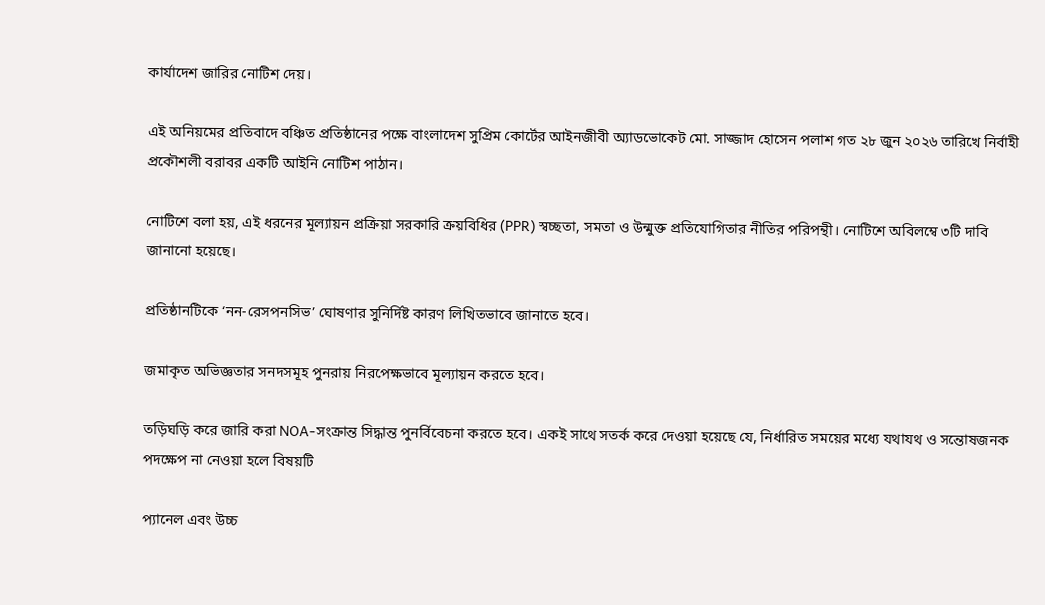কার্যাদেশ জারির নোটিশ দেয়।

এই অনিয়মের প্রতিবাদে বঞ্চিত প্রতিষ্ঠানের পক্ষে বাংলাদেশ সুপ্রিম কোর্টের আইনজীবী অ্যাডভোকেট মো. সাজ্জাদ হোসেন পলাশ গত ২৮ জুন ২০২৬ তারিখে নির্বাহী প্রকৌশলী বরাবর একটি আইনি নোটিশ পাঠান।

নোটিশে বলা হয়, এই ধরনের মূল্যায়ন প্রক্রিয়া সরকারি ক্রয়বিধির (PPR) স্বচ্ছতা, সমতা ও উন্মুক্ত প্রতিযোগিতার নীতির পরিপন্থী। নোটিশে অবিলম্বে ৩টি দাবি জানানো হয়েছে।

প্রতিষ্ঠানটিকে ‘নন-রেসপনসিভ’ ঘোষণার সুনির্দিষ্ট কারণ লিখিতভাবে জানাতে হবে।

জমাকৃত অভিজ্ঞতার সনদসমূহ পুনরায় নিরপেক্ষভাবে মূল্যায়ন করতে হবে।

তড়িঘড়ি করে জারি করা NOA-সংক্রান্ত সিদ্ধান্ত পুনর্বিবেচনা করতে হবে। একই সাথে সতর্ক করে দেওয়া হয়েছে যে, নির্ধারিত সময়ের মধ্যে যথাযথ ও সন্তোষজনক পদক্ষেপ না নেওয়া হলে বিষয়টি

প্যানেল এবং উচ্চ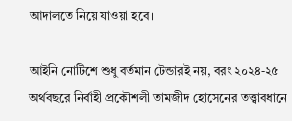আদালতে নিয়ে যাওয়া হবে।

আইনি নোটিশে শুধু বর্তমান টেন্ডারই নয়, বরং ২০২৪-২৫ অর্থবছরে নির্বাহী প্রকৌশলী তামজীদ হোসেনের তত্ত্বাবধানে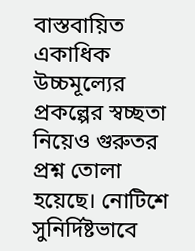বাস্তবায়িত একাধিক উচ্চমূল্যের প্রকল্পের স্বচ্ছতা নিয়েও গুরুতর প্রশ্ন তোলা হয়েছে। নোটিশে সুনির্দিষ্টভাবে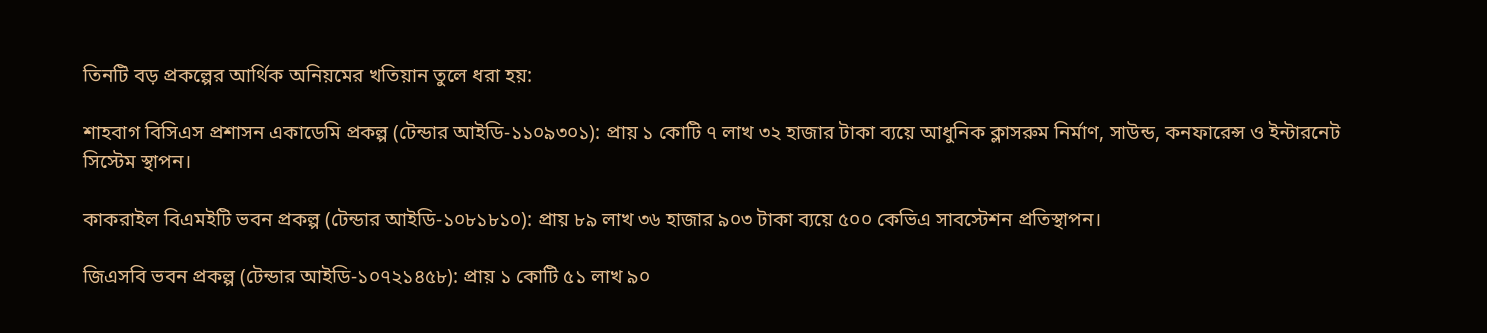তিনটি বড় প্রকল্পের আর্থিক অনিয়মের খতিয়ান তুলে ধরা হয়:

শাহবাগ বিসিএস প্রশাসন একাডেমি প্রকল্প (টেন্ডার আইডি-১১০৯৩০১): প্রায় ১ কোটি ৭ লাখ ৩২ হাজার টাকা ব্যয়ে আধুনিক ক্লাসরুম নির্মাণ, সাউন্ড, কনফারেন্স ও ইন্টারনেট সিস্টেম স্থাপন।

কাকরাইল বিএমইটি ভবন প্রকল্প (টেন্ডার আইডি-১০৮১৮১০): প্রায় ৮৯ লাখ ৩৬ হাজার ৯০৩ টাকা ব্যয়ে ৫০০ কেভিএ সাবস্টেশন প্রতিস্থাপন।

জিএসবি ভবন প্রকল্প (টেন্ডার আইডি-১০৭২১৪৫৮): প্রায় ১ কোটি ৫১ লাখ ৯০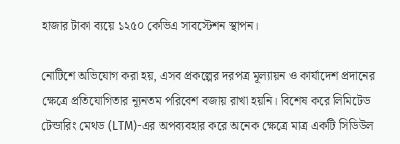হাজার টাকা ব্যয়ে ১২৫০ কেভিএ সাবস্টেশন স্থাপন।

নোটিশে অভিযোগ করা হয়, এসব প্রকল্পের দরপত্র মূল্যায়ন ও কার্যাদেশ প্রদানের ক্ষেত্রে প্রতিযোগিতার ন্যূনতম পরিবেশ বজায় রাখা হয়নি। বিশেষ করে লিমিটেড টেন্ডারিং মেথড (LTM)-এর অপব্যবহার করে অনেক ক্ষেত্রে মাত্র একটি সিডিউল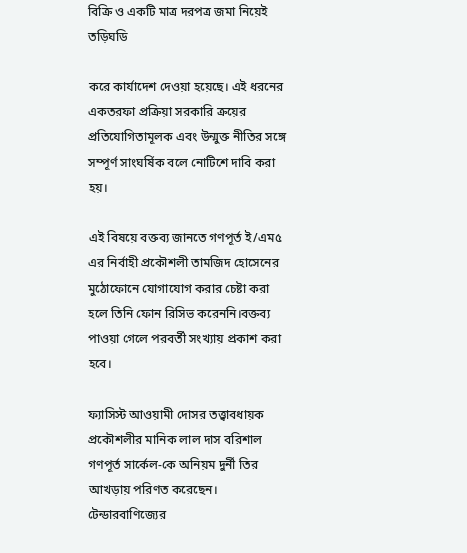বিক্রি ও একটি মাত্র দরপত্র জমা নিয়েই তড়িঘডি

করে কার্যাদেশ দেওয়া হয়েছে। এই ধরনের একতরফা প্রক্রিয়া সরকারি ক্রয়ের প্রতিযোগিতামূলক এবং উন্মুক্ত নীতির সঙ্গে সম্পূর্ণ সাংঘর্ষিক বলে নোটিশে দাবি করা হয়।

এই বিষয়ে বক্তব্য জানতে গণপূর্ত ই/এম৫ এর নির্বাহী প্রকৌশলী তামজিদ হোসেনের মুঠোফোনে যোগাযোগ করার চেষ্টা করা হলে তিনি ফোন রিসিভ করেননি।বক্তব্য পাওয়া গেলে পরবর্তী সংখ্যায় প্রকাশ করা হবে।

ফ্যাসিস্ট আওয়ামী দোসর তত্ত্বাবধায়ক প্রকৌশলীর মানিক লাল দাস বরিশাল গণপূর্ত সার্কেল-কে অনিয়ম দুর্নী তির আখড়ায় পরিণত করেছেন। টেন্ডারবাণিজ্যের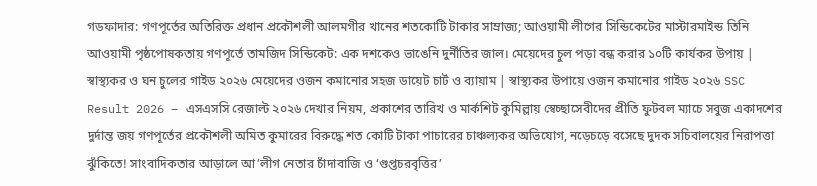গডফাদার: গণপূর্তের অতিরিক্ত প্রধান প্রকৌশলী আলমগীর খানের শতকোটি টাকার সাম্রাজ্য; আওয়ামী লীগের সিন্ডিকেটের মাস্টারমাইন্ড তিনি আওয়ামী পৃষ্ঠপোষকতায় গণপূর্তে তামজিদ সিন্ডিকেট: এক দশকেও ভাঙেনি দুর্নীতির জাল। মেয়েদের চুল পড়া বন্ধ করার ১০টি কার্যকর উপায় | স্বাস্থ্যকর ও ঘন চুলের গাইড ২০২৬ মেয়েদের ওজন কমানোর সহজ ডায়েট চার্ট ও ব্যায়াম | স্বাস্থ্যকর উপায়ে ওজন কমানোর গাইড ২০২৬ SSC Result 2026 – এসএসসি রেজাল্ট ২০২৬ দেখার নিয়ম, প্রকাশের তারিখ ও মার্কশিট কুমিল্লায় স্বেচ্ছাসেবীদের প্রীতি ফুটবল ম্যাচে সবুজ একাদশের দুর্দান্ত জয় গণপূর্তের প্রকৌশলী অমিত কুমারের বিরুদ্ধে শত কোটি টাকা পাচারের চাঞ্চল্যকর অভিযোগ, নড়েচড়ে বসেছে দুদক সচিবালয়ের নিরাপত্তা ঝুঁকিতে! সাংবাদিকতার আড়ালে আ’লীগ নেতার চাঁদাবাজি ও ‘গুপ্তচরবৃত্তির’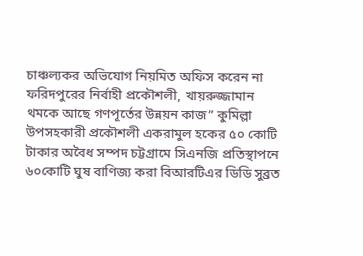চাঞ্চল্যকর অভিযোগ নিয়মিত অফিস করেন না ফরিদপুরের নির্বাহী প্রকৌশলী, খায়রুজ্জামান থমকে আছে গণপূর্তের উন্নয়ন কাজ” কুমিল্লা উপসহকারী প্রকৌশলী একরামুল হকের ৫০ কোটি টাকার অবৈধ সম্পদ চট্টগ্রামে সিএনজি প্রতিস্থাপনে ৬০কোটি ঘুষ বাণিজ্য করা বিআরটিএর ডিডি সুব্রত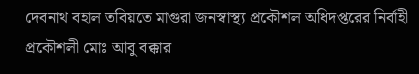দেবনাথ বহাল তবিয়তে মাগুরা জনস্বাস্থ্য প্রকৌশল অধিদপ্তরের নির্বাহী প্রকৌশলী মোঃ আবু বক্কার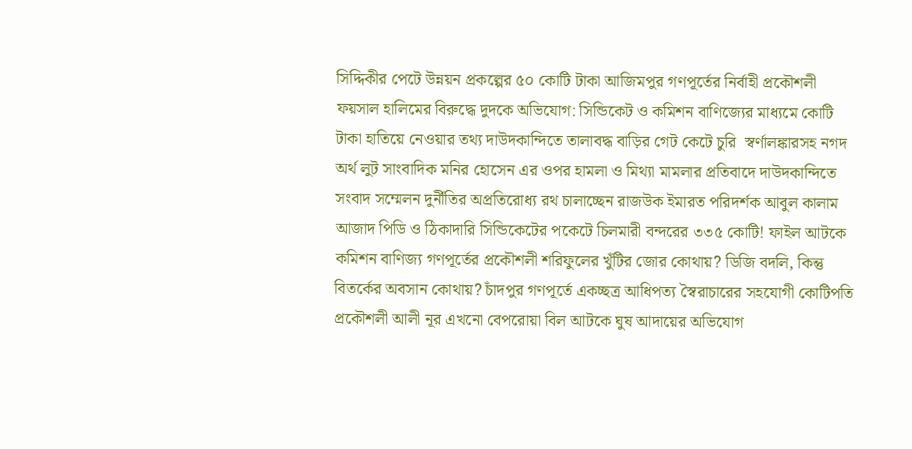সিদ্দিকীর পেটে উন্নয়ন প্রকল্পের ৫০ কোটি টাকা আজিমপুর গণপূর্তের নির্বাহী প্রকৌশলী ফয়সাল হালিমের বিরুদ্ধে দুদকে অভিযোগ: সিন্ডিকেট ও কমিশন বাণিজ্যের মাধ্যমে কোটি টাকা হাতিয়ে নেওয়ার তথ্য দাউদকান্দিতে তালাবদ্ধ বাড়ির গেট কেটে চুরি  স্বর্ণালঙ্কারসহ নগদ অর্থ লুট সাংবাদিক মনির হোসেন এর ওপর হামলা ও মিথ্যা মামলার প্রতিবাদে দাউদকান্দিতে সংবাদ সম্মেলন দুর্নীতির অপ্রতিরোধ্য রথ চালাচ্ছেন রাজউক ইমারত পরিদর্শক আবুল কালাম আজাদ পিডি ও ঠিকাদারি সিন্ডিকেটের পকেটে চিলমারী বন্দরের ৩৩৫ কোটি! ফাইল আটকে কমিশন বাণিজ্য গণপূর্তের প্রকৌশলী শরিফুলের খুঁটির জোর কোথায়? ডিজি বদলি, কিন্তু বিতর্কের অবসান কোথায়? চাঁদপুর গণপূর্তে একচ্ছত্র আধিপত্য স্বৈরাচারের সহযোগী কোটিপতি প্রকৌশলী আলী নূর এখনো বেপরোয়া বিল আটকে ঘুষ আদায়ের অভিযোগ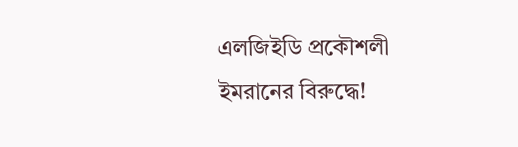এলজিইডি প্রকৌশলী ইমরানের বিরুদ্ধে!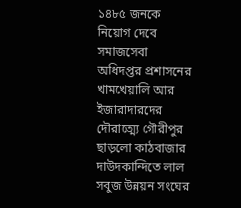১৪৮৫ জনকে নিয়োগ দেবে সমাজসেবা অধিদপ্তর প্রশাসনের খামখেয়ালি আর ইজারাদারদের দৌরাত্ম্যে গৌরীপুর ছাড়লো কাঠবাজার দাউদকান্দিতে লাল সবুজ উন্নয়ন সংঘের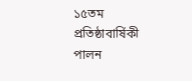১৫তম প্রতিষ্ঠাবার্ষিকী পালন